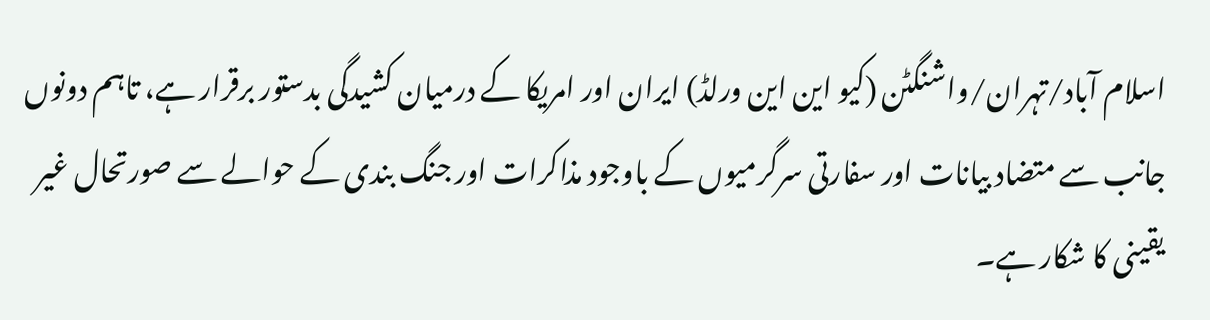اسلام آباد/تہران/واشنگٹن (کیو این این ورلڈ) ایران اور امریکا کے درمیان کشیدگی بدستور برقرار ہے، تاہم دونوں جانب سے متضاد بیانات اور سفارتی سرگرمیوں کے باوجود مذاکرات اور جنگ بندی کے حوالے سے صورتحال غیر یقینی کا شکار ہے۔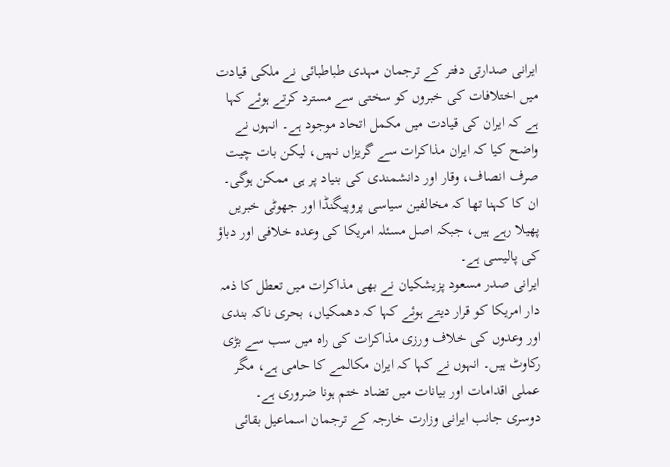ایرانی صدارتی دفتر کے ترجمان مہدی طباطبائی نے ملکی قیادت میں اختلافات کی خبروں کو سختی سے مسترد کرتے ہوئے کہا ہے کہ ایران کی قیادت میں مکمل اتحاد موجود ہے۔ انہوں نے واضح کیا کہ ایران مذاکرات سے گریزاں نہیں، لیکن بات چیت صرف انصاف، وقار اور دانشمندی کی بنیاد پر ہی ممکن ہوگی۔ ان کا کہنا تھا کہ مخالفین سیاسی پروپیگنڈا اور جھوٹی خبریں پھیلا رہے ہیں، جبکہ اصل مسئلہ امریکا کی وعدہ خلافی اور دباؤ کی پالیسی ہے۔
ایرانی صدر مسعود پزیشکیان نے بھی مذاکرات میں تعطل کا ذمہ دار امریکا کو قرار دیتے ہوئے کہا کہ دھمکیاں، بحری ناکہ بندی اور وعدوں کی خلاف ورزی مذاکرات کی راہ میں سب سے بڑی رکاوٹ ہیں۔ انہوں نے کہا کہ ایران مکالمے کا حامی ہے، مگر عملی اقدامات اور بیانات میں تضاد ختم ہونا ضروری ہے۔
دوسری جانب ایرانی وزارت خارجہ کے ترجمان اسماعیل بقائی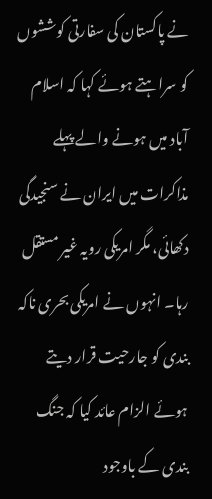نے پاکستان کی سفارتی کوششوں کو سراہتے ہوئے کہا کہ اسلام آباد میں ہونے والے پہلے مذاکرات میں ایران نے سنجیدگی دکھائی، مگر امریکی رویہ غیر مستقل رہا۔ انہوں نے امریکی بحری ناکہ بندی کو جارحیت قرار دیتے ہوئے الزام عائد کیا کہ جنگ بندی کے باوجود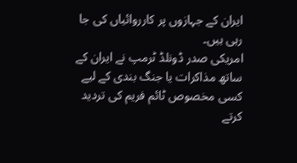ایران کے جہازوں پر کارروائیاں کی جا رہی ہیں۔
امریکی صدر ڈونلڈ ٹرمپ نے ایران کے ساتھ مذاکرات یا جنگ بندی کے لیے کسی مخصوص ٹائم فریم کی تردید کرتے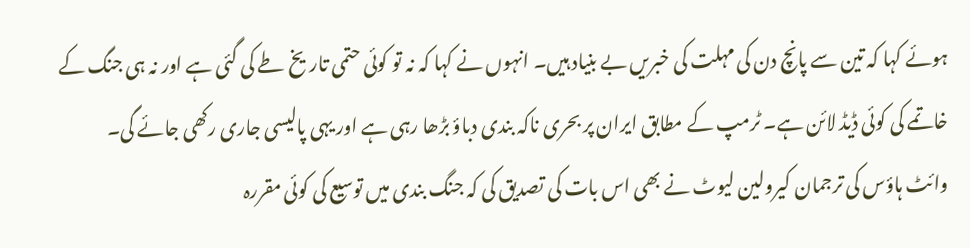ہوئے کہا کہ تین سے پانچ دن کی مہلت کی خبریں بے بنیاد ہیں۔ انہوں نے کہا کہ نہ تو کوئی حتمی تاریخ طے کی گئی ہے اور نہ ہی جنگ کے خاتمے کی کوئی ڈیڈ لائن ہے۔ ٹرمپ کے مطابق ایران پر بحری ناکہ بندی دباؤ بڑھا رہی ہے اور یہی پالیسی جاری رکھی جائے گی۔
وائٹ ہاؤس کی ترجمان کیرولین لیوٹ نے بھی اس بات کی تصدیق کی کہ جنگ بندی میں توسیع کی کوئی مقررہ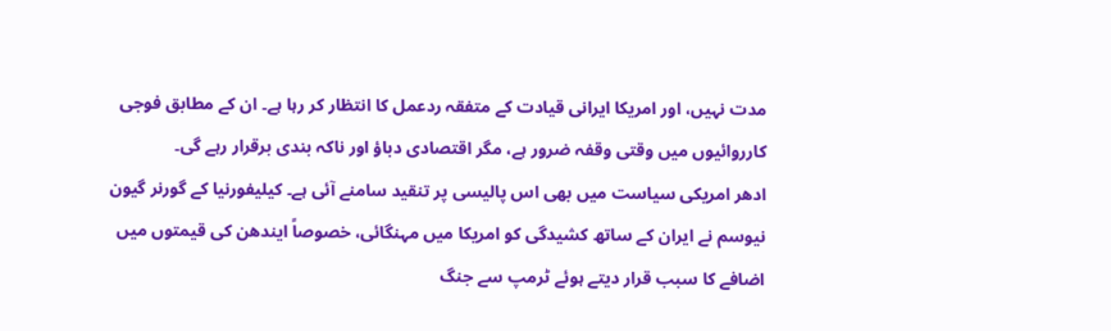مدت نہیں، اور امریکا ایرانی قیادت کے متفقہ ردعمل کا انتظار کر رہا ہے۔ ان کے مطابق فوجی کارروائیوں میں وقتی وقفہ ضرور ہے، مگر اقتصادی دباؤ اور ناکہ بندی برقرار رہے گی۔
ادھر امریکی سیاست میں بھی اس پالیسی پر تنقید سامنے آئی ہے۔ کیلیفورنیا کے گورنر گیون نیوسم نے ایران کے ساتھ کشیدگی کو امریکا میں مہنگائی، خصوصاً ایندھن کی قیمتوں میں اضافے کا سبب قرار دیتے ہوئے ٹرمپ سے جنگ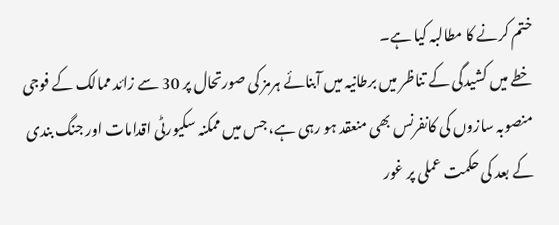ختم کرنے کا مطالبہ کیا ہے۔
خطے میں کشیدگی کے تناظر میں برطانیہ میں آبنائے ہرمز کی صورتحال پر 30 سے زائد ممالک کے فوجی منصوبہ سازوں کی کانفرنس بھی منعقد ہو رہی ہے، جس میں ممکنہ سکیورٹی اقدامات اور جنگ بندی کے بعد کی حکمت عملی پر غور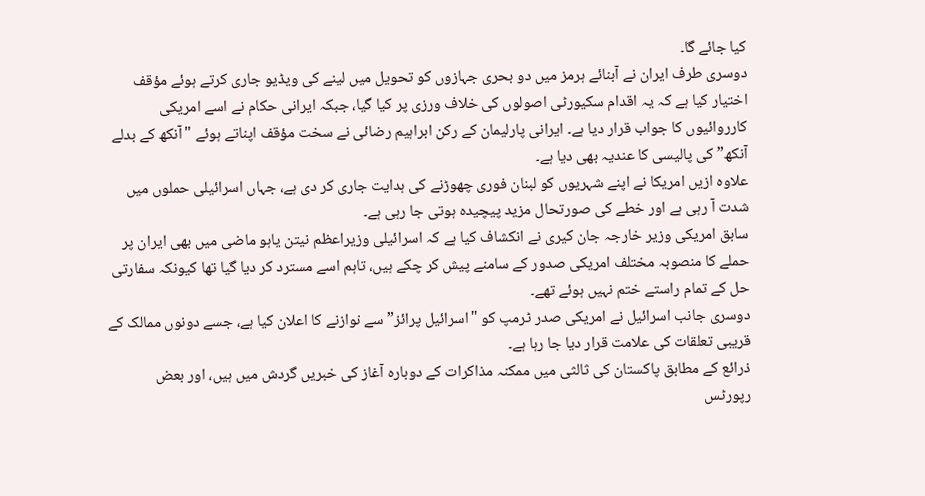کیا جائے گا۔
دوسری طرف ایران نے آبنائے ہرمز میں دو بحری جہازوں کو تحویل میں لینے کی ویڈیو جاری کرتے ہوئے مؤقف اختیار کیا ہے کہ یہ اقدام سکیورٹی اصولوں کی خلاف ورزی پر کیا گیا، جبکہ ایرانی حکام نے اسے امریکی کارروائیوں کا جواب قرار دیا ہے۔ ایرانی پارلیمان کے رکن ابراہیم رضائی نے سخت مؤقف اپناتے ہوئے "آنکھ کے بدلے آنکھ” کی پالیسی کا عندیہ بھی دیا ہے۔
علاوہ ازیں امریکا نے اپنے شہریوں کو لبنان فوری چھوڑنے کی ہدایت جاری کر دی ہے، جہاں اسرائیلی حملوں میں شدت آ رہی ہے اور خطے کی صورتحال مزید پیچیدہ ہوتی جا رہی ہے۔
سابق امریکی وزیر خارجہ جان کیری نے انکشاف کیا ہے کہ اسرائیلی وزیراعظم نیتن یاہو ماضی میں بھی ایران پر حملے کا منصوبہ مختلف امریکی صدور کے سامنے پیش کر چکے ہیں، تاہم اسے مسترد کر دیا گیا تھا کیونکہ سفارتی حل کے تمام راستے ختم نہیں ہوئے تھے۔
دوسری جانب اسرائیل نے امریکی صدر ٹرمپ کو "اسرائیل پرائز” سے نوازنے کا اعلان کیا ہے، جسے دونوں ممالک کے قریبی تعلقات کی علامت قرار دیا جا رہا ہے۔
ذرائع کے مطابق پاکستان کی ثالثی میں ممکنہ مذاکرات کے دوبارہ آغاز کی خبریں گردش میں ہیں، اور بعض رپورٹس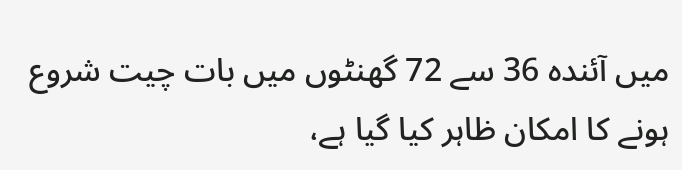میں آئندہ 36 سے 72 گھنٹوں میں بات چیت شروع ہونے کا امکان ظاہر کیا گیا ہے،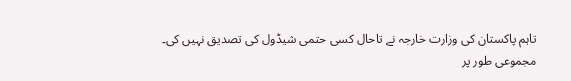تاہم پاکستان کی وزارت خارجہ نے تاحال کسی حتمی شیڈول کی تصدیق نہیں کی۔
مجموعی طور پر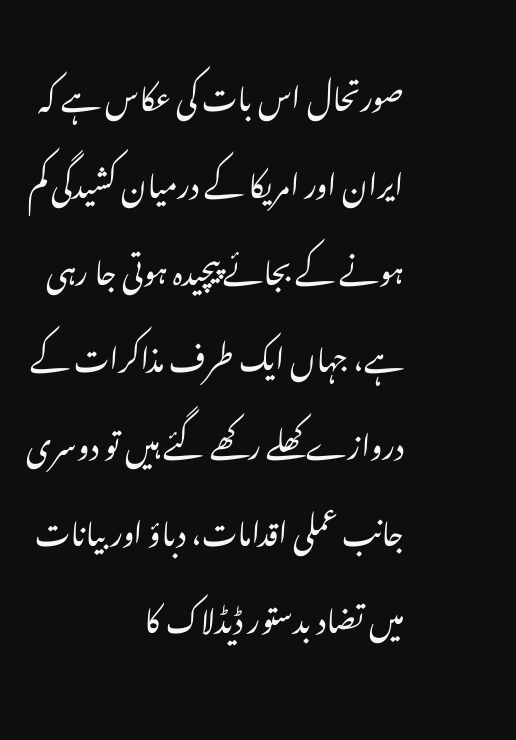صورتحال اس بات کی عکاس ہے کہ ایران اور امریکا کے درمیان کشیدگی کم ہونے کے بجائے پیچیدہ ہوتی جا رہی ہے، جہاں ایک طرف مذاکرات کے دروازے کھلے رکھے گئے ہیں تو دوسری جانب عملی اقدامات، دباؤ اور بیانات میں تضاد بدستور ڈیڈلاک کا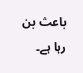باعث بن رہا ہے۔